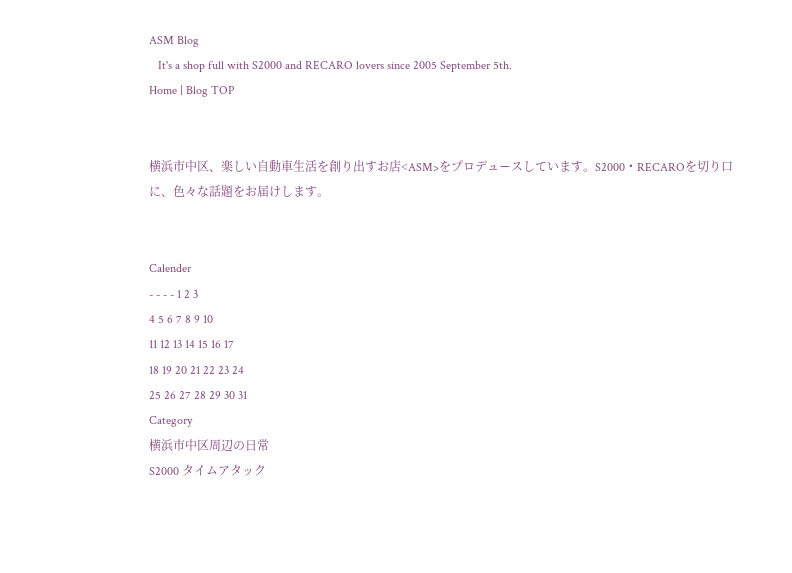ASM Blog
   It's a shop full with S2000 and RECARO lovers since 2005 September 5th.
Home | Blog TOP


横浜市中区、楽しい自動車生活を創り出すお店<ASM>をプロデュースしています。S2000・RECAROを切り口に、色々な話題をお届けします。


Calender
- - - - 1 2 3
4 5 6 7 8 9 10
11 12 13 14 15 16 17
18 19 20 21 22 23 24
25 26 27 28 29 30 31
Category
横浜市中区周辺の日常
S2000 タイムアタック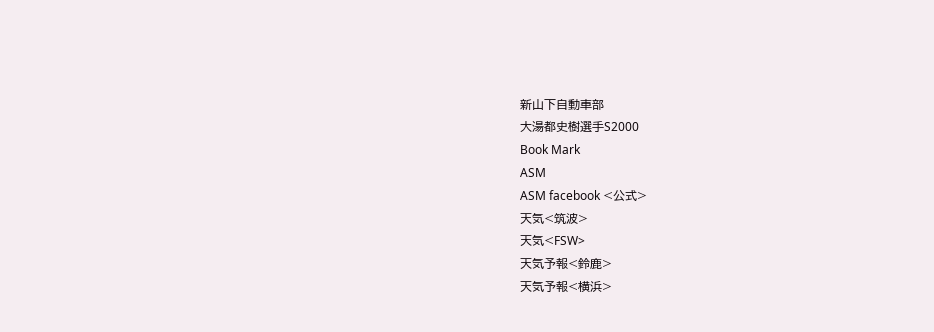新山下自動車部
大湯都史樹選手S2000
Book Mark
ASM
ASM facebook <公式>
天気<筑波>
天気<FSW>
天気予報<鈴鹿>
天気予報<横浜>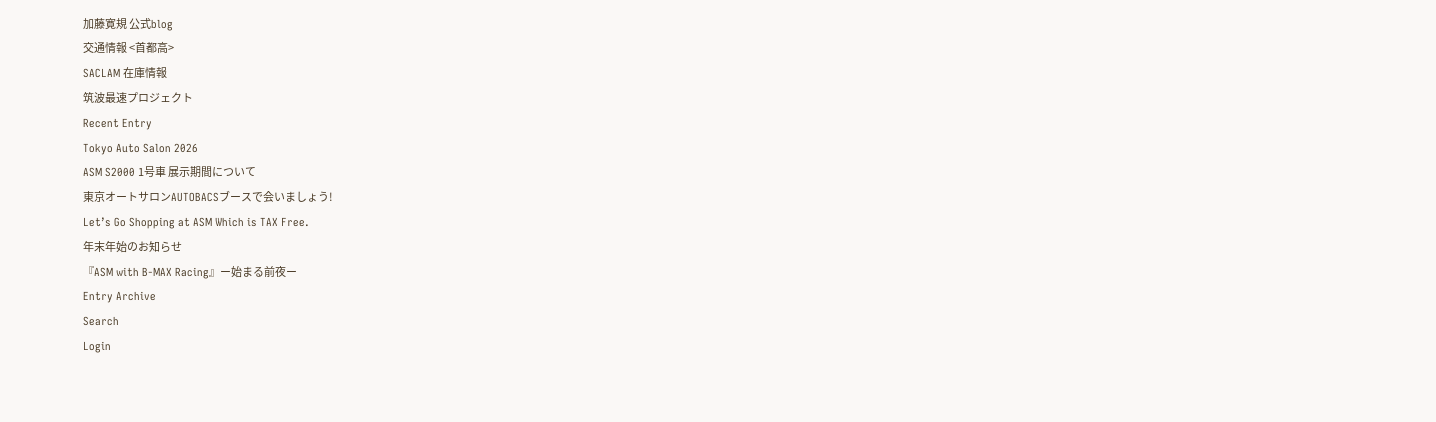加藤寛規 公式blog
交通情報 <首都高>
SACLAM 在庫情報
筑波最速プロジェクト
Recent Entry
Tokyo Auto Salon 2026
ASM S2000 1号車 展示期間について
東京オートサロンAUTOBACSブースで会いましょう!
Let’s Go Shopping at ASM Which is TAX Free.
年末年始のお知らせ
『ASM with B-MAX Racing』ー始まる前夜ー
Entry Archive
Search
Login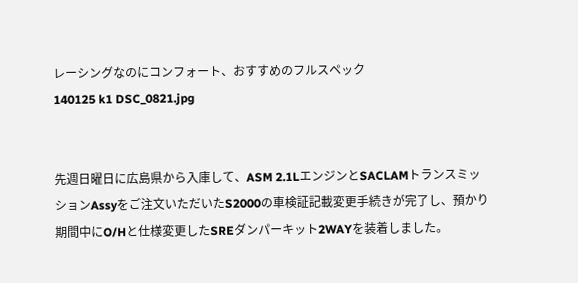レーシングなのにコンフォート、おすすめのフルスペック
140125 k1 DSC_0821.jpg


先週日曜日に広島県から入庫して、ASM 2.1LエンジンとSACLAMトランスミッションAssyをご注文いただいたS2000の車検証記載変更手続きが完了し、預かり期間中にO/Hと仕様変更したSREダンパーキット2WAYを装着しました。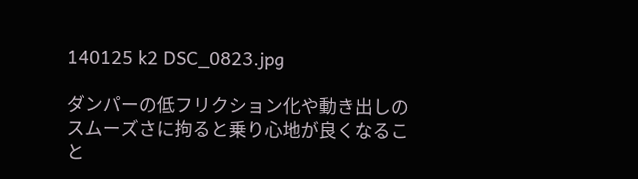140125 k2 DSC_0823.jpg

ダンパーの低フリクション化や動き出しのスムーズさに拘ると乗り心地が良くなること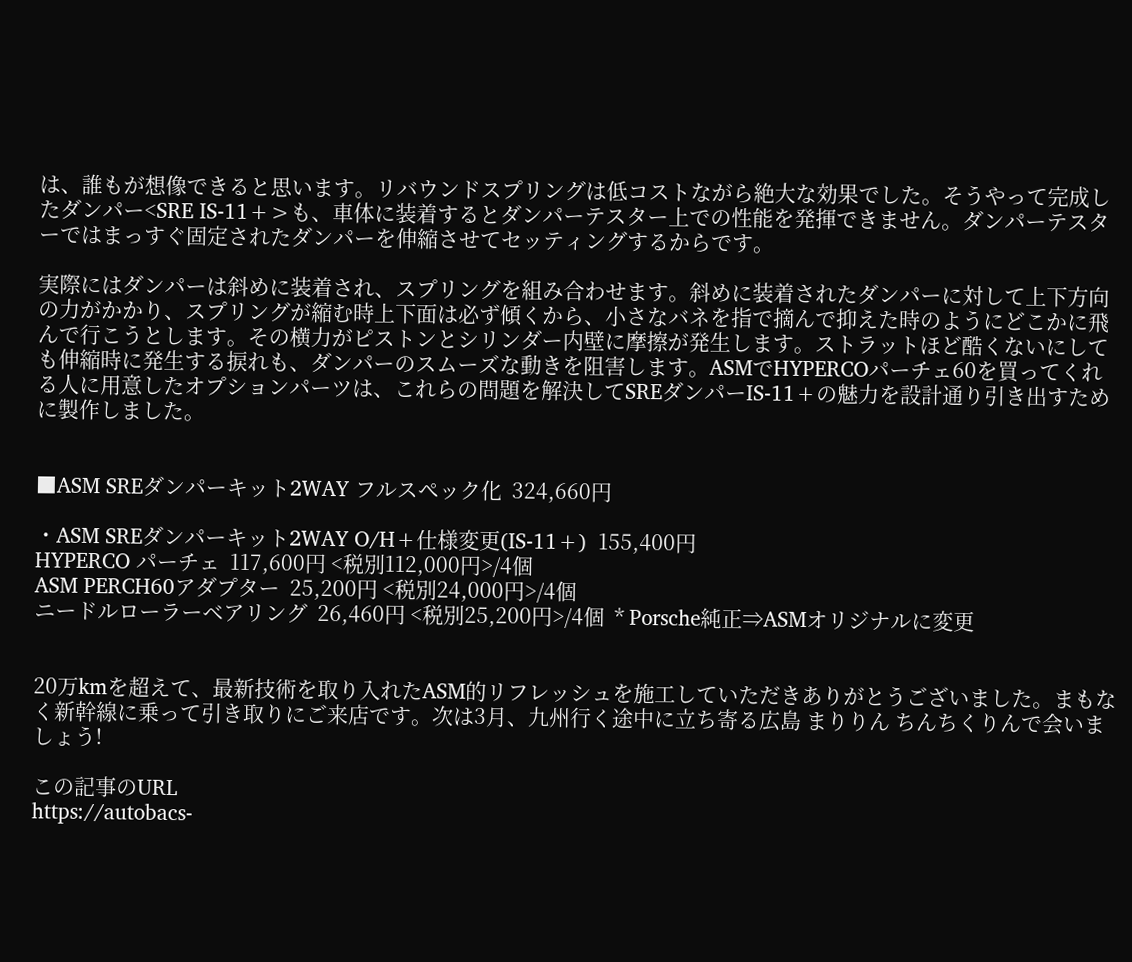は、誰もが想像できると思います。リバウンドスプリングは低コストながら絶大な効果でした。そうやって完成したダンパー<SRE IS-11+>も、車体に装着するとダンパーテスター上での性能を発揮できません。ダンパーテスターではまっすぐ固定されたダンパーを伸縮させてセッティングするからです。

実際にはダンパーは斜めに装着され、スプリングを組み合わせます。斜めに装着されたダンパーに対して上下方向の力がかかり、スプリングが縮む時上下面は必ず傾くから、小さなバネを指で摘んで抑えた時のようにどこかに飛んで行こうとします。その横力がピストンとシリンダー内壁に摩擦が発生します。ストラットほど酷くないにしても伸縮時に発生する捩れも、ダンパーのスムーズな動きを阻害します。ASMでHYPERCOパーチェ60を買ってくれる人に用意したオプションパーツは、これらの問題を解決してSREダンパーIS-11+の魅力を設計通り引き出すために製作しました。


■ASM SREダンパーキット2WAY フルスペック化  324,660円

・ASM SREダンパーキット2WAY O/H+仕様変更(IS-11+)  155,400円
HYPERCO パーチェ  117,600円 <税別112,000円>/4個
ASM PERCH60アダプター  25,200円 <税別24,000円>/4個
ニードルローラーベアリング  26,460円 <税別25,200円>/4個  * Porsche純正⇒ASMオリジナルに変更


20万kmを超えて、最新技術を取り入れたASM的リフレッシュを施工していただきありがとうございました。まもなく新幹線に乗って引き取りにご来店です。次は3月、九州行く途中に立ち寄る広島 まりりん ちんちくりんで会いましょう!

この記事のURL
https://autobacs-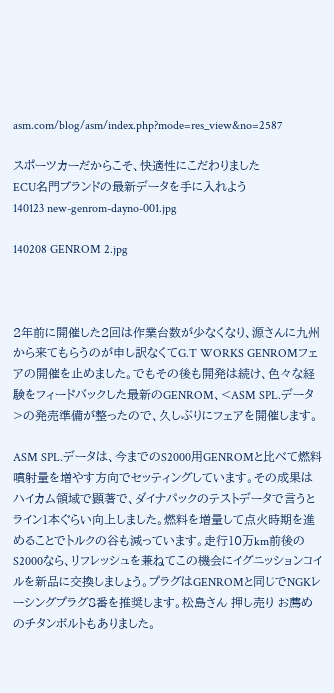asm.com/blog/asm/index.php?mode=res_view&no=2587

スポーツカーだからこそ、快適性にこだわりました
ECU名門ブランドの最新データを手に入れよう
140123 new-genrom-dayno-001.jpg

140208 GENROM 2.jpg



2年前に開催した2回は作業台数が少なくなり、源さんに九州から来てもらうのが申し訳なくてG.T WORKS GENROMフェアの開催を止めました。でもその後も開発は続け、色々な経験をフィードバックした最新のGENROM、<ASM SPL.データ>の発売準備が整ったので、久しぶりにフェアを開催します。

ASM SPL.データは、今までのS2000用GENROMと比べて燃料噴射量を増やす方向でセッティングしています。その成果はハイカム領域で顕著で、ダイナパックのテストデータで言うとライン1本ぐらい向上しました。燃料を増量して点火時期を進めることでトルクの谷も減っています。走行10万km前後のS2000なら、リフレッシュを兼ねてこの機会にイグニッションコイルを新品に交換しましょう。プラグはGENROMと同じでNGKレーシングプラグ8番を推奨します。松島さん 押し売り お薦めのチタンボルトもありました。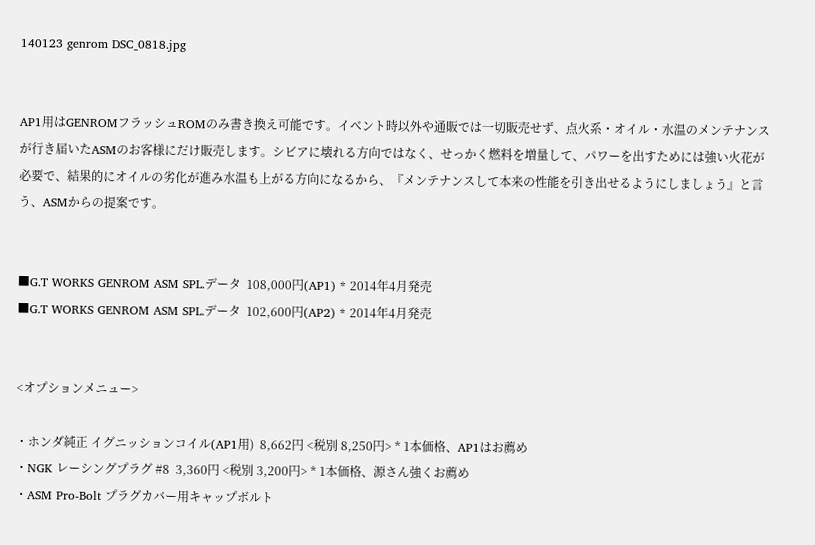140123 genrom DSC_0818.jpg


AP1用はGENROMフラッシュROMのみ書き換え可能です。イベント時以外や通販では一切販売せず、点火系・オイル・水温のメンテナンスが行き届いたASMのお客様にだけ販売します。シビアに壊れる方向ではなく、せっかく燃料を増量して、パワーを出すためには強い火花が必要で、結果的にオイルの劣化が進み水温も上がる方向になるから、『メンテナンスして本来の性能を引き出せるようにしましょう』と言う、ASMからの提案です。


■G.T WORKS GENROM ASM SPL.データ  108,000円(AP1) * 2014年4月発売
■G.T WORKS GENROM ASM SPL.データ  102,600円(AP2) * 2014年4月発売


<オプションメニュー>

・ホンダ純正 イグニッションコイル(AP1用)  8,662円 <税別 8,250円> * 1本価格、AP1はお薦め
・NGK レーシングプラグ #8  3,360円 <税別 3,200円> * 1本価格、源さん強くお薦め
・ASM Pro-Bolt プラグカバー用キャップボルト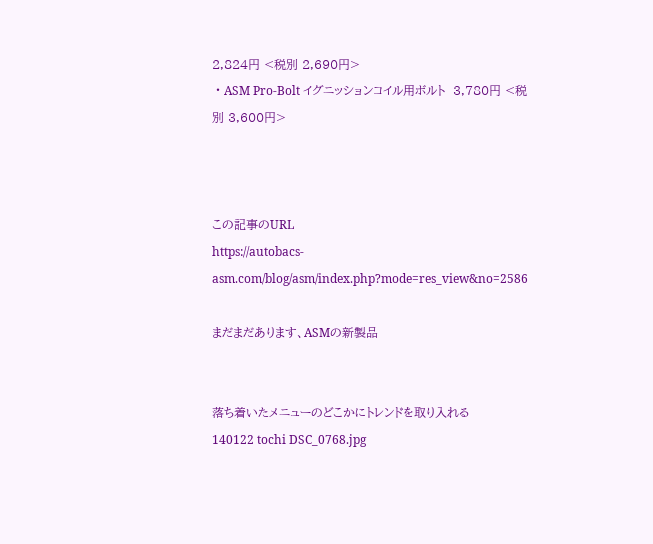2,824円 <税別 2,690円>
・ASM Pro-Bolt イグニッションコイル用ボルト  3,780円 <税別 3,600円>



この記事のURL
https://autobacs-asm.com/blog/asm/index.php?mode=res_view&no=2586

まだまだあります、ASMの新製品


落ち着いたメニューのどこかにトレンドを取り入れる
140122 tochi DSC_0768.jpg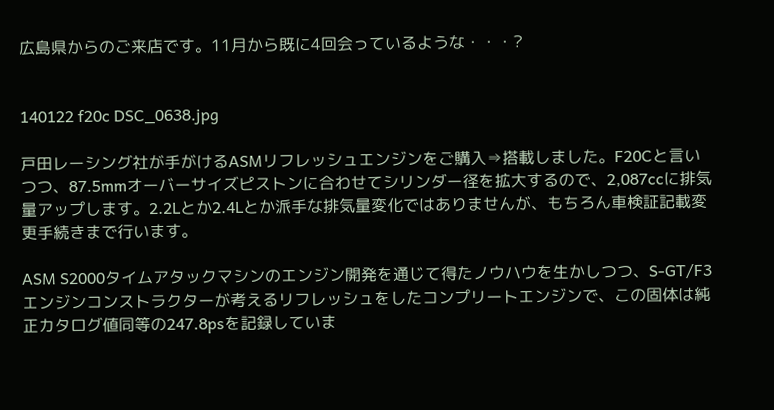広島県からのご来店です。11月から既に4回会っているような・・・?


140122 f20c DSC_0638.jpg

戸田レーシング社が手がけるASMリフレッシュエンジンをご購入⇒搭載しました。F20Cと言いつつ、87.5mmオーバーサイズピストンに合わせてシリンダー径を拡大するので、2,087ccに排気量アップします。2.2Lとか2.4Lとか派手な排気量変化ではありませんが、もちろん車検証記載変更手続きまで行います。

ASM S2000タイムアタックマシンのエンジン開発を通じて得たノウハウを生かしつつ、S-GT/F3エンジンコンストラクターが考えるリフレッシュをしたコンプリートエンジンで、この固体は純正カタログ値同等の247.8psを記録していま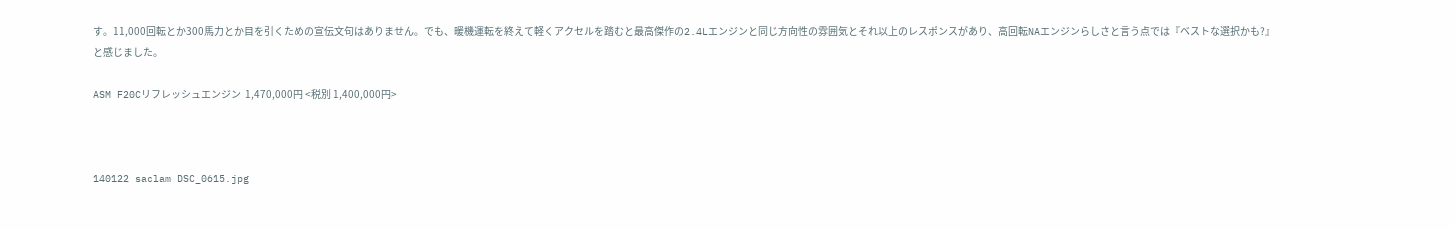す。11,000回転とか300馬力とか目を引くための宣伝文句はありません。でも、暖機運転を終えて軽くアクセルを踏むと最高傑作の2.4Lエンジンと同じ方向性の雰囲気とそれ以上のレスポンスがあり、高回転NAエンジンらしさと言う点では『ベストな選択かも?』と感じました。

ASM F20Cリフレッシュエンジン  1,470,000円 <税別 1,400,000円>



140122 saclam DSC_0615.jpg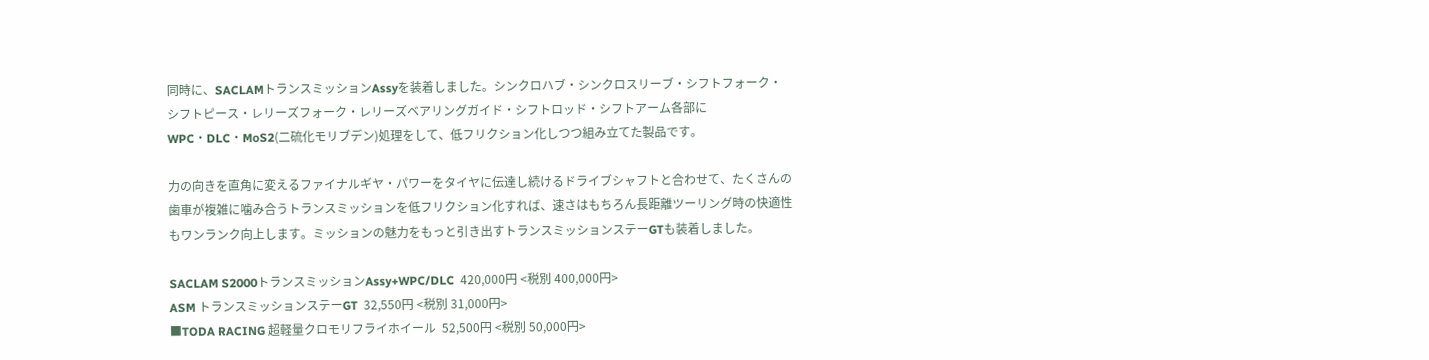同時に、SACLAMトランスミッションAssyを装着しました。シンクロハブ・シンクロスリーブ・シフトフォーク・シフトピース・レリーズフォーク・レリーズベアリングガイド・シフトロッド・シフトアーム各部にWPC・DLC・MoS2(二硫化モリブデン)処理をして、低フリクション化しつつ組み立てた製品です。

力の向きを直角に変えるファイナルギヤ・パワーをタイヤに伝達し続けるドライブシャフトと合わせて、たくさんの歯車が複雑に噛み合うトランスミッションを低フリクション化すれば、速さはもちろん長距離ツーリング時の快適性もワンランク向上します。ミッションの魅力をもっと引き出すトランスミッションステーGTも装着しました。

SACLAM S2000トランスミッションAssy+WPC/DLC  420,000円 <税別 400,000円>
ASM トランスミッションステーGT  32,550円 <税別 31,000円>
■TODA RACING 超軽量クロモリフライホイール  52,500円 <税別 50,000円>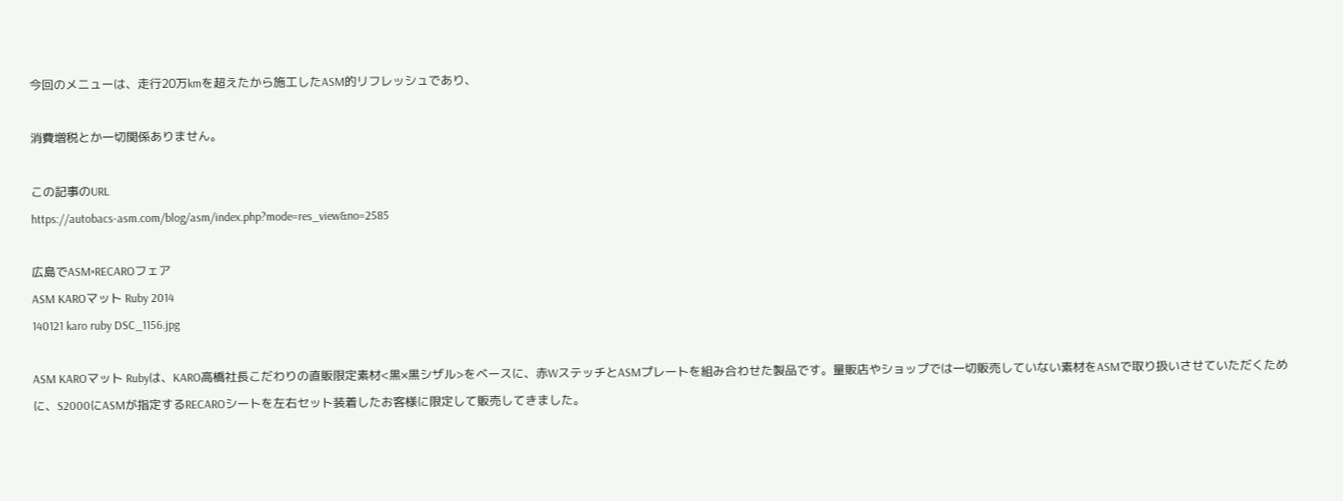今回のメニューは、走行20万kmを超えたから施工したASM的リフレッシュであり、

消費増税とか一切関係ありません。

この記事のURL
https://autobacs-asm.com/blog/asm/index.php?mode=res_view&no=2585

広島でASM×RECAROフェア
ASM KAROマット Ruby 2014
140121 karo ruby DSC_1156.jpg

ASM KAROマット Rubyは、KARO高橋社長こだわりの直販限定素材<黒×黒シザル>をベースに、赤WステッチとASMプレートを組み合わせた製品です。量販店やショップでは一切販売していない素材をASMで取り扱いさせていただくために、S2000にASMが指定するRECAROシートを左右セット装着したお客様に限定して販売してきました。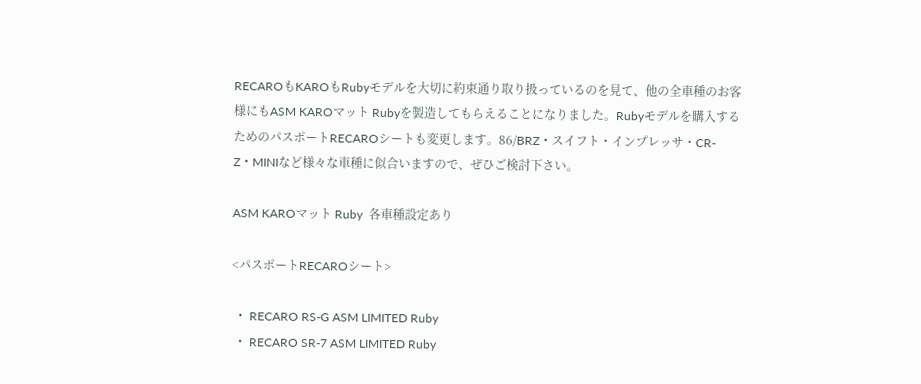RECAROもKAROもRubyモデルを大切に約束通り取り扱っているのを見て、他の全車種のお客様にもASM KAROマット Rubyを製造してもらえることになりました。Rubyモデルを購入するためのパスポートRECAROシートも変更します。86/BRZ・スイフト・インプレッサ・CR-Z・MINIなど様々な車種に似合いますので、ぜひご検討下さい。

ASM KAROマット Ruby  各車種設定あり

<パスポートRECAROシート>

 ・ RECARO RS-G ASM LIMITED Ruby
 ・ RECARO SR-7 ASM LIMITED Ruby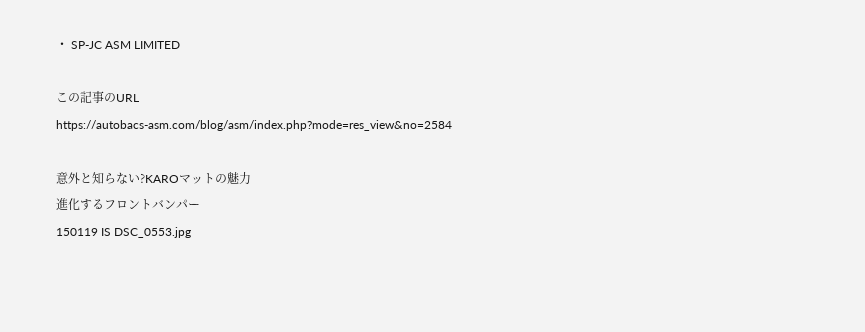・ SP-JC ASM LIMITED

この記事のURL
https://autobacs-asm.com/blog/asm/index.php?mode=res_view&no=2584

意外と知らない?KAROマットの魅力
進化するフロントバンパー
150119 IS DSC_0553.jpg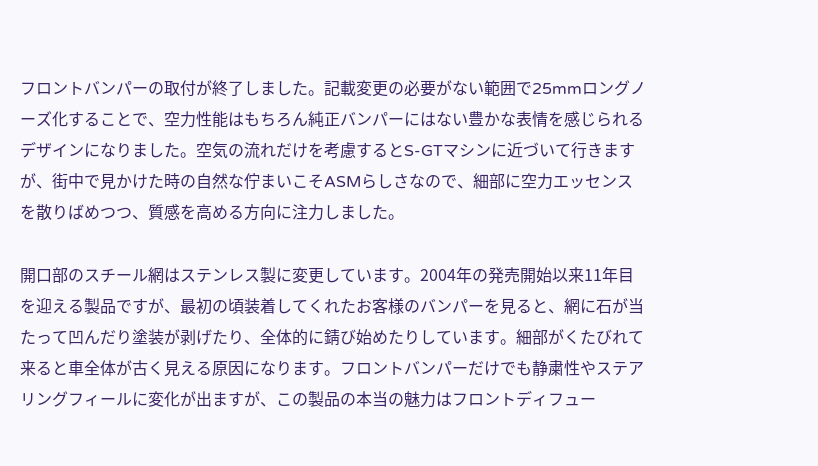フロントバンパーの取付が終了しました。記載変更の必要がない範囲で25mmロングノーズ化することで、空力性能はもちろん純正バンパーにはない豊かな表情を感じられるデザインになりました。空気の流れだけを考慮するとS-GTマシンに近づいて行きますが、街中で見かけた時の自然な佇まいこそASMらしさなので、細部に空力エッセンスを散りばめつつ、質感を高める方向に注力しました。

開口部のスチール網はステンレス製に変更しています。2004年の発売開始以来11年目を迎える製品ですが、最初の頃装着してくれたお客様のバンパーを見ると、網に石が当たって凹んだり塗装が剥げたり、全体的に錆び始めたりしています。細部がくたびれて来ると車全体が古く見える原因になります。フロントバンパーだけでも静粛性やステアリングフィールに変化が出ますが、この製品の本当の魅力はフロントディフュー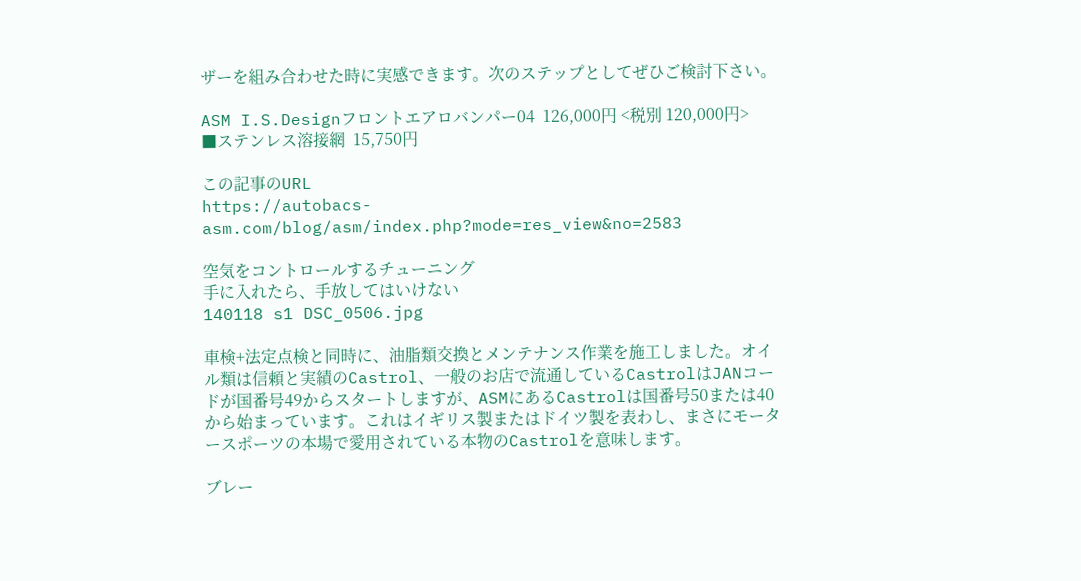ザーを組み合わせた時に実感できます。次のステップとしてぜひご検討下さい。

ASM I.S.Designフロントエアロバンパー04  126,000円 <税別 120,000円>
■ステンレス溶接網  15,750円

この記事のURL
https://autobacs-asm.com/blog/asm/index.php?mode=res_view&no=2583

空気をコントロールするチューニング
手に入れたら、手放してはいけない
140118 s1 DSC_0506.jpg

車検+法定点検と同時に、油脂類交換とメンテナンス作業を施工しました。オイル類は信頼と実績のCastrol、一般のお店で流通しているCastrolはJANコードが国番号49からスタートしますが、ASMにあるCastrolは国番号50または40から始まっています。これはイギリス製またはドイツ製を表わし、まさにモータースポーツの本場で愛用されている本物のCastrolを意味します。

ブレー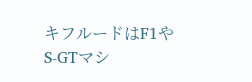キフルードはF1やS-GTマシ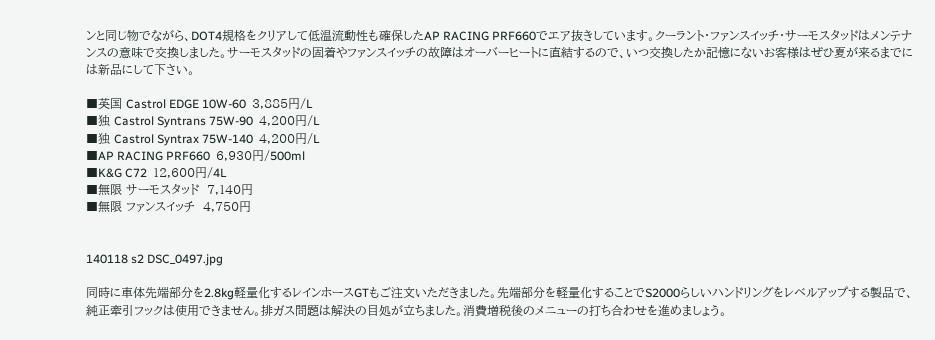ンと同じ物でながら、DOT4規格をクリアして低温流動性も確保したAP RACING PRF660でエア抜きしています。クーラント・ファンスイッチ・サーモスタッドはメンテナンスの意味で交換しました。サーモスタッドの固着やファンスイッチの故障はオーバーヒートに直結するので、いつ交換したか記憶にないお客様はぜひ夏が来るまでには新品にして下さい。

■英国 Castrol EDGE 10W-60  3,885円/L
■独 Castrol Syntrans 75W-90  4,200円/L
■独 Castrol Syntrax 75W-140  4,200円/L
■AP RACING PRF660  6,930円/500ml
■K&G C72  12,600円/4L
■無限 サーモスタッド  7,140円
■無限 ファンスイッチ  4,750円


140118 s2 DSC_0497.jpg

同時に車体先端部分を2.8kg軽量化するレインホースGTもご注文いただきました。先端部分を軽量化することでS2000らしいハンドリングをレベルアップする製品で、純正牽引フックは使用できません。排ガス問題は解決の目処が立ちました。消費増税後のメニューの打ち合わせを進めましょう。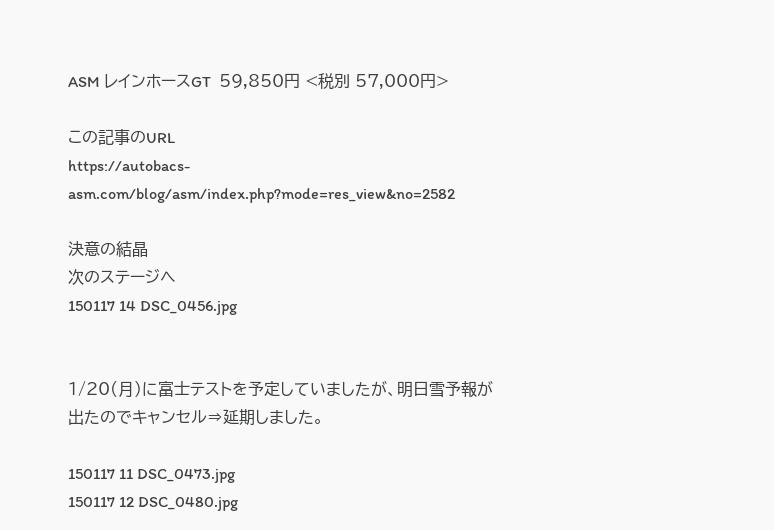ASM レインホースGT  59,850円 <税別 57,000円>

この記事のURL
https://autobacs-asm.com/blog/asm/index.php?mode=res_view&no=2582

決意の結晶
次のステージへ
150117 14 DSC_0456.jpg


1/20(月)に富士テストを予定していましたが、明日雪予報が出たのでキャンセル⇒延期しました。

150117 11 DSC_0473.jpg
150117 12 DSC_0480.jpg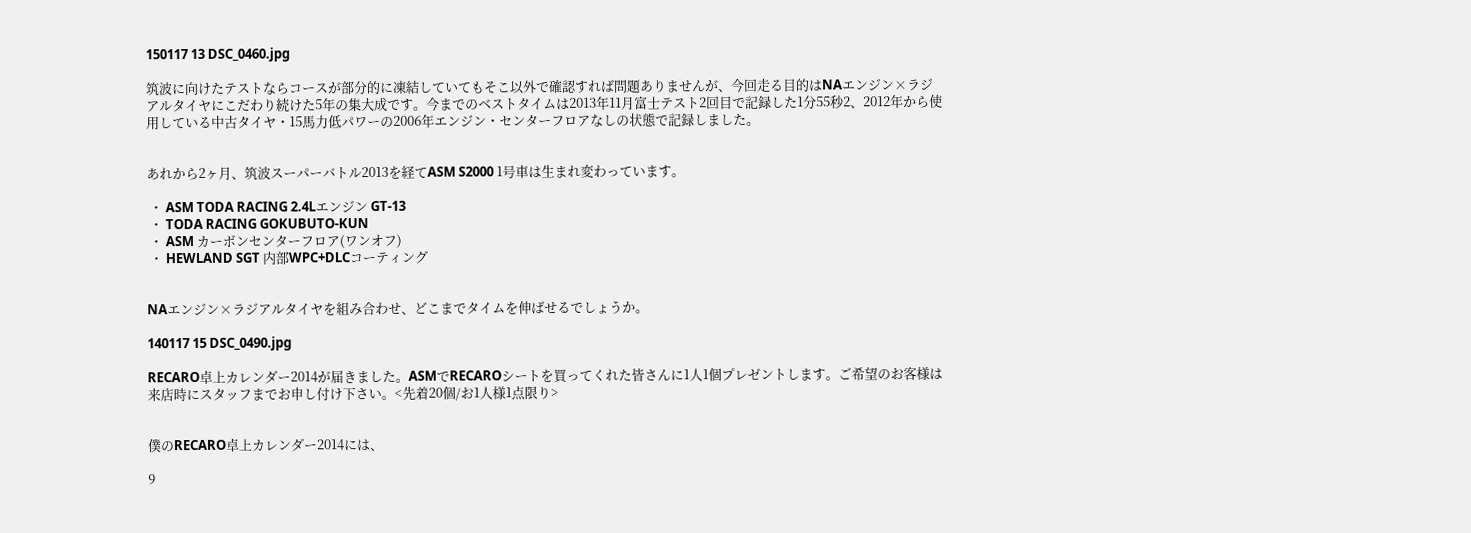150117 13 DSC_0460.jpg

筑波に向けたテストならコースが部分的に凍結していてもそこ以外で確認すれば問題ありませんが、今回走る目的はNAエンジン×ラジアルタイヤにこだわり続けた5年の集大成です。今までのベストタイムは2013年11月富士テスト2回目で記録した1分55秒2、2012年から使用している中古タイヤ・15馬力低パワーの2006年エンジン・センターフロアなしの状態で記録しました。


あれから2ヶ月、筑波スーパーバトル2013を経てASM S2000 1号車は生まれ変わっています。

 ・ ASM TODA RACING 2.4Lエンジン GT-13
 ・ TODA RACING GOKUBUTO-KUN
 ・ ASM カーボンセンターフロア(ワンオフ)
 ・ HEWLAND SGT 内部WPC+DLCコーティング


NAエンジン×ラジアルタイヤを組み合わせ、どこまでタイムを伸ばせるでしょうか。

140117 15 DSC_0490.jpg

RECARO卓上カレンダー2014が届きました。ASMでRECAROシートを買ってくれた皆さんに1人1個プレゼントします。ご希望のお客様は来店時にスタッフまでお申し付け下さい。<先着20個/お1人様1点限り>


僕のRECARO卓上カレンダー2014には、

9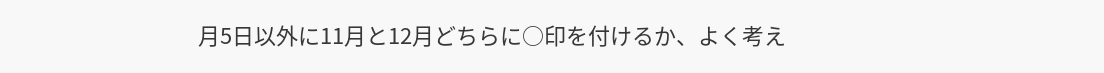月5日以外に11月と12月どちらに○印を付けるか、よく考え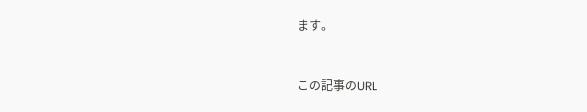ます。


この記事のURL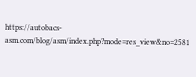https://autobacs-asm.com/blog/asm/index.php?mode=res_view&no=2581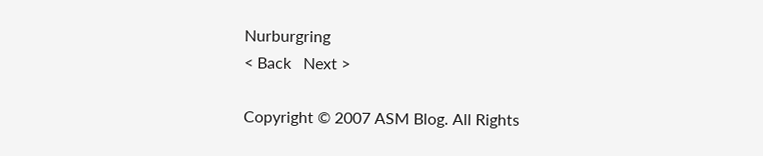Nurburgring
< Back   Next >

Copyright © 2007 ASM Blog. All Rights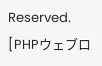Reserved.
[PHPウェブロ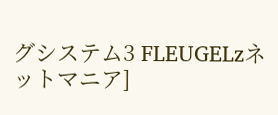グシステム3 FLEUGELzネットマニア]